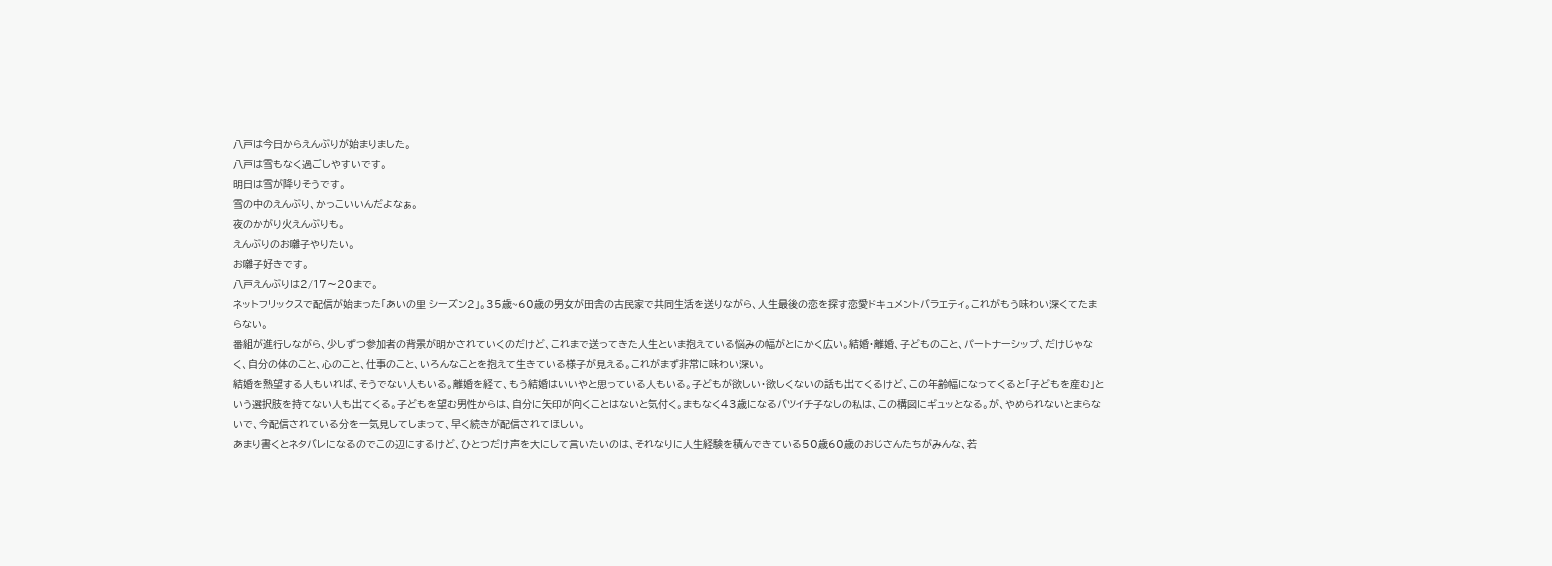八戸は今日からえんぶりが始まりました。
八戸は雪もなく過ごしやすいです。
明日は雪が降りそうです。
雪の中のえんぶり、かっこいいんだよなぁ。
夜のかがり火えんぶりも。
えんぶりのお囃子やりたい。
お囃子好きです。
八戸えんぶりは2/17〜20まで。
ネットフリックスで配信が始まった「あいの里 シーズン2」。35歳~60歳の男女が田舎の古民家で共同生活を送りながら、人生最後の恋を探す恋愛ドキュメントバラエティ。これがもう味わい深くてたまらない。
番組が進行しながら、少しずつ参加者の背景が明かされていくのだけど、これまで送ってきた人生といま抱えている悩みの幅がとにかく広い。結婚・離婚、子どものこと、パートナーシップ、だけじゃなく、自分の体のこと、心のこと、仕事のこと、いろんなことを抱えて生きている様子が見える。これがまず非常に味わい深い。
結婚を熱望する人もいれば、そうでない人もいる。離婚を経て、もう結婚はいいやと思っている人もいる。子どもが欲しい・欲しくないの話も出てくるけど、この年齢幅になってくると「子どもを産む」という選択肢を持てない人も出てくる。子どもを望む男性からは、自分に矢印が向くことはないと気付く。まもなく43歳になるバツイチ子なしの私は、この構図にギュッとなる。が、やめられないとまらないで、今配信されている分を一気見してしまって、早く続きが配信されてほしい。
あまり書くとネタバレになるのでこの辺にするけど、ひとつだけ声を大にして言いたいのは、それなりに人生経験を積んできている50歳60歳のおじさんたちがみんな、若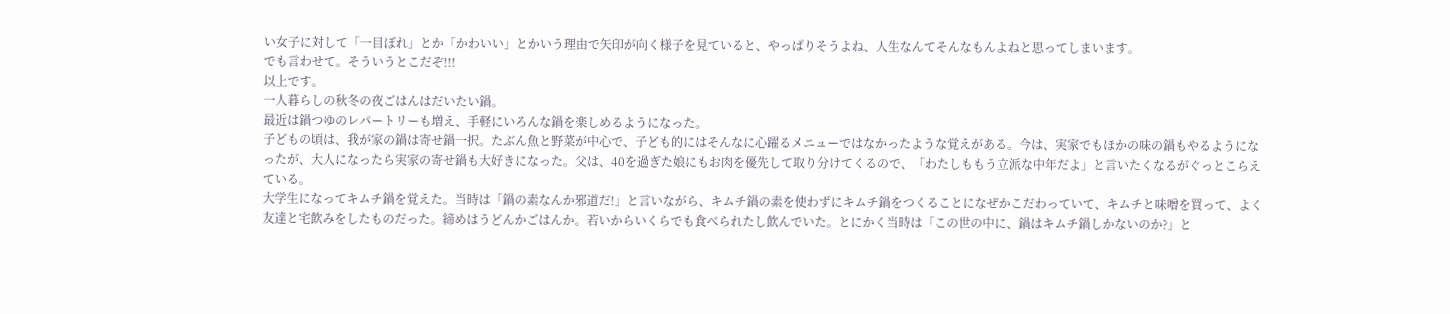い女子に対して「一目ぼれ」とか「かわいい」とかいう理由で矢印が向く様子を見ていると、やっぱりそうよね、人生なんてそんなもんよねと思ってしまいます。
でも言わせて。そういうとこだぞ!!!
以上です。
一人暮らしの秋冬の夜ごはんはだいたい鍋。
最近は鍋つゆのレパートリーも増え、手軽にいろんな鍋を楽しめるようになった。
子どもの頃は、我が家の鍋は寄せ鍋一択。たぶん魚と野菜が中心で、子ども的にはそんなに心躍るメニューではなかったような覚えがある。今は、実家でもほかの味の鍋もやるようになったが、大人になったら実家の寄せ鍋も大好きになった。父は、40を過ぎた娘にもお肉を優先して取り分けてくるので、「わたしももう立派な中年だよ」と言いたくなるがぐっとこらえている。
大学生になってキムチ鍋を覚えた。当時は「鍋の素なんか邪道だ!」と言いながら、キムチ鍋の素を使わずにキムチ鍋をつくることになぜかこだわっていて、キムチと味噌を買って、よく友達と宅飲みをしたものだった。締めはうどんかごはんか。若いからいくらでも食べられたし飲んでいた。とにかく当時は「この世の中に、鍋はキムチ鍋しかないのか?」と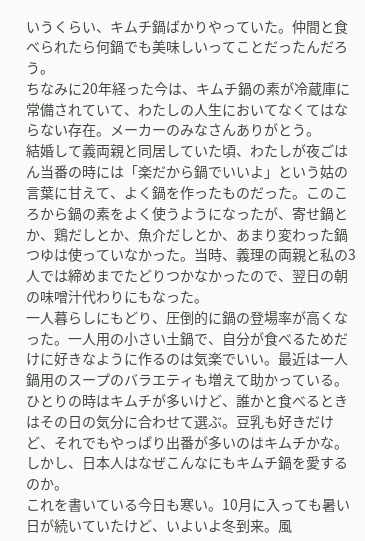いうくらい、キムチ鍋ばかりやっていた。仲間と食べられたら何鍋でも美味しいってことだったんだろう。
ちなみに20年経った今は、キムチ鍋の素が冷蔵庫に常備されていて、わたしの人生においてなくてはならない存在。メーカーのみなさんありがとう。
結婚して義両親と同居していた頃、わたしが夜ごはん当番の時には「楽だから鍋でいいよ」という姑の言葉に甘えて、よく鍋を作ったものだった。このころから鍋の素をよく使うようになったが、寄せ鍋とか、鶏だしとか、魚介だしとか、あまり変わった鍋つゆは使っていなかった。当時、義理の両親と私の3人では締めまでたどりつかなかったので、翌日の朝の味噌汁代わりにもなった。
一人暮らしにもどり、圧倒的に鍋の登場率が高くなった。一人用の小さい土鍋で、自分が食べるためだけに好きなように作るのは気楽でいい。最近は一人鍋用のスープのバラエティも増えて助かっている。ひとりの時はキムチが多いけど、誰かと食べるときはその日の気分に合わせて選ぶ。豆乳も好きだけど、それでもやっぱり出番が多いのはキムチかな。しかし、日本人はなぜこんなにもキムチ鍋を愛するのか。
これを書いている今日も寒い。10月に入っても暑い日が続いていたけど、いよいよ冬到来。風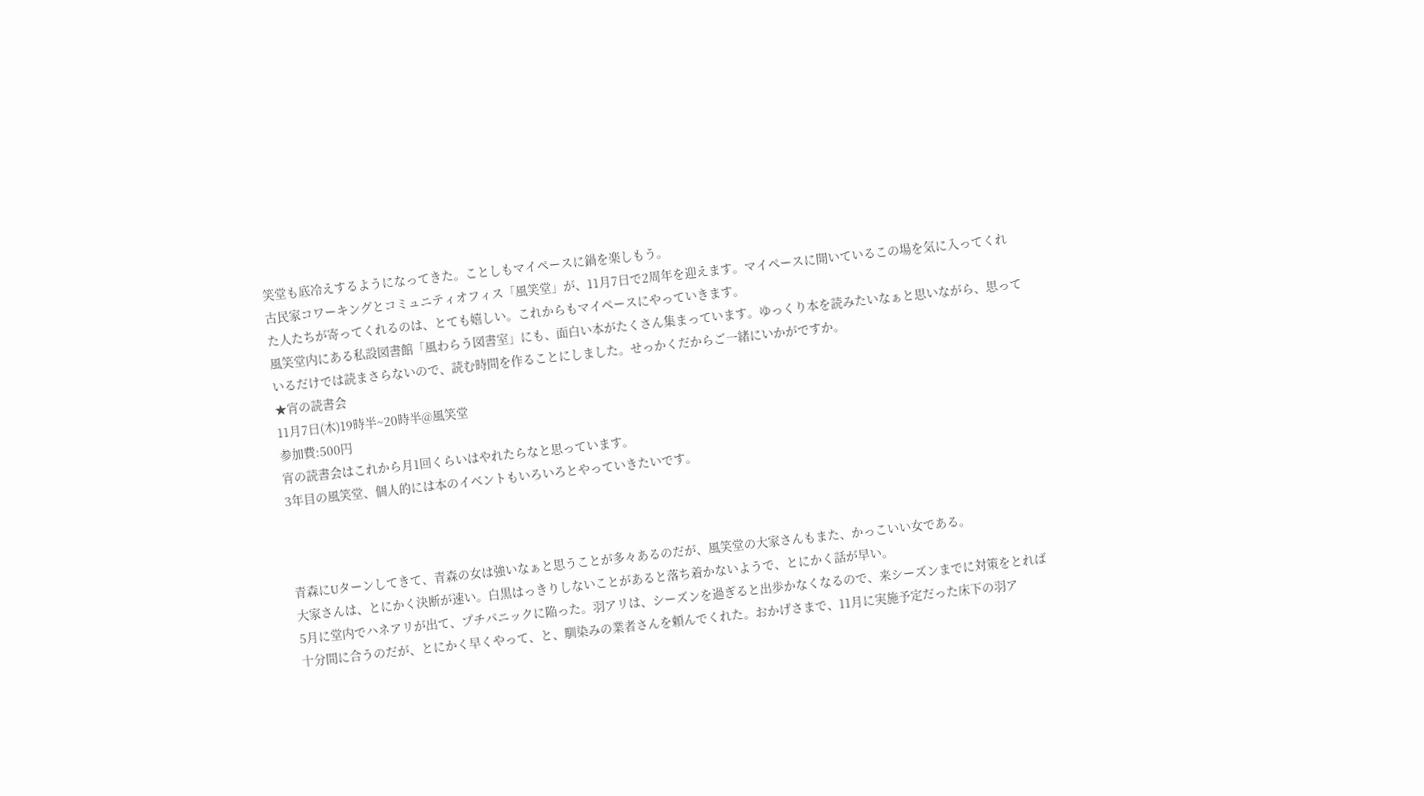笑堂も底冷えするようになってきた。ことしもマイペースに鍋を楽しもう。
古民家コワーキングとコミュニティオフィス「風笑堂」が、11月7日で2周年を迎えます。マイペースに開いているこの場を気に入ってくれた人たちが寄ってくれるのは、とても嬉しい。これからもマイペースにやっていきます。
風笑堂内にある私設図書館「風わらう図書室」にも、面白い本がたくさん集まっています。ゆっくり本を読みたいなぁと思いながら、思っているだけでは読まさらないので、読む時間を作ることにしました。せっかくだからご一緒にいかがですか。
★宵の読書会
11月7日(木)19時半~20時半@風笑堂
参加費:500円
宵の読書会はこれから月1回くらいはやれたらなと思っています。
3年目の風笑堂、個人的には本のイベントもいろいろとやっていきたいです。



青森にUターンしてきて、青森の女は強いなぁと思うことが多々あるのだが、風笑堂の大家さんもまた、かっこいい女である。
大家さんは、とにかく決断が速い。白黒はっきりしないことがあると落ち着かないようで、とにかく話が早い。
5月に堂内でハネアリが出て、プチパニックに陥った。羽アリは、シーズンを過ぎると出歩かなくなるので、来シーズンまでに対策をとれば十分間に合うのだが、とにかく早くやって、と、馴染みの業者さんを頼んでくれた。おかげさまで、11月に実施予定だった床下の羽ア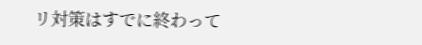リ対策はすでに終わって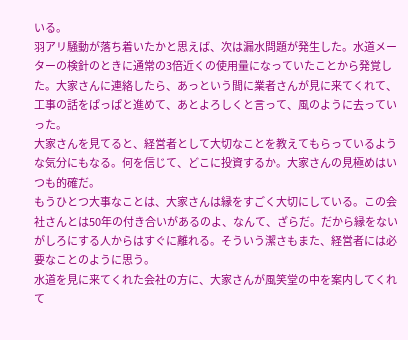いる。
羽アリ騒動が落ち着いたかと思えば、次は漏水問題が発生した。水道メーターの検針のときに通常の3倍近くの使用量になっていたことから発覚した。大家さんに連絡したら、あっという間に業者さんが見に来てくれて、工事の話をぱっぱと進めて、あとよろしくと言って、風のように去っていった。
大家さんを見てると、経営者として大切なことを教えてもらっているような気分にもなる。何を信じて、どこに投資するか。大家さんの見極めはいつも的確だ。
もうひとつ大事なことは、大家さんは縁をすごく大切にしている。この会社さんとは50年の付き合いがあるのよ、なんて、ざらだ。だから縁をないがしろにする人からはすぐに離れる。そういう潔さもまた、経営者には必要なことのように思う。
水道を見に来てくれた会社の方に、大家さんが風笑堂の中を案内してくれて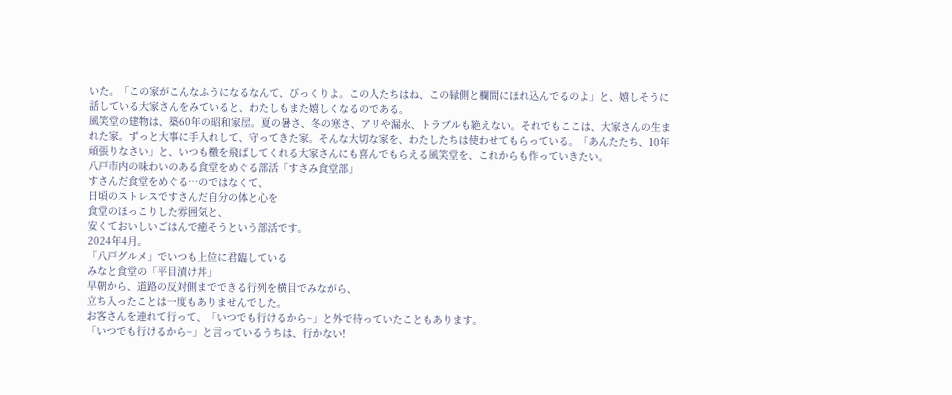いた。「この家がこんなふうになるなんて、びっくりよ。この人たちはね、この縁側と欄間にほれ込んでるのよ」と、嬉しそうに話している大家さんをみていると、わたしもまた嬉しくなるのである。
風笑堂の建物は、築60年の昭和家屋。夏の暑さ、冬の寒さ、アリや漏水、トラブルも絶えない。それでもここは、大家さんの生まれた家。ずっと大事に手入れして、守ってきた家。そんな大切な家を、わたしたちは使わせてもらっている。「あんたたち、10年頑張りなさい」と、いつも檄を飛ばしてくれる大家さんにも喜んでもらえる風笑堂を、これからも作っていきたい。
八戸市内の味わいのある食堂をめぐる部活「すさみ食堂部」
すさんだ食堂をめぐる…のではなくて、
日頃のストレスですさんだ自分の体と心を
食堂のほっこりした雰囲気と、
安くておいしいごはんで癒そうという部活です。
2024年4月。
「八戸グルメ」でいつも上位に君臨している
みなと食堂の「平目漬け丼」
早朝から、道路の反対側までできる行列を横目でみながら、
立ち入ったことは一度もありませんでした。
お客さんを連れて行って、「いつでも行けるから~」と外で待っていたこともあります。
「いつでも行けるから~」と言っているうちは、行かない!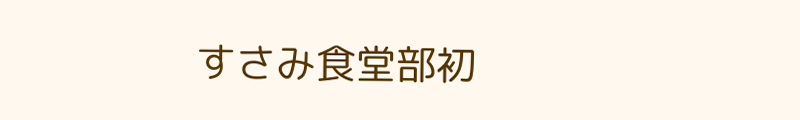すさみ食堂部初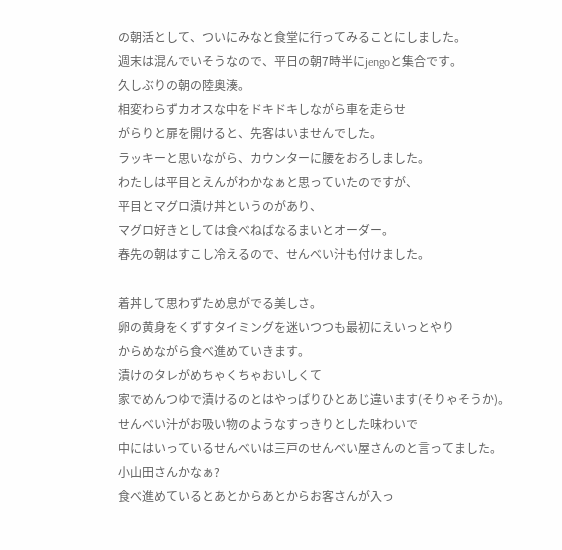の朝活として、ついにみなと食堂に行ってみることにしました。
週末は混んでいそうなので、平日の朝7時半にjengoと集合です。
久しぶりの朝の陸奥湊。
相変わらずカオスな中をドキドキしながら車を走らせ
がらりと扉を開けると、先客はいませんでした。
ラッキーと思いながら、カウンターに腰をおろしました。
わたしは平目とえんがわかなぁと思っていたのですが、
平目とマグロ漬け丼というのがあり、
マグロ好きとしては食べねばなるまいとオーダー。
春先の朝はすこし冷えるので、せんべい汁も付けました。

着丼して思わずため息がでる美しさ。
卵の黄身をくずすタイミングを迷いつつも最初にえいっとやり
からめながら食べ進めていきます。
漬けのタレがめちゃくちゃおいしくて
家でめんつゆで漬けるのとはやっぱりひとあじ違います(そりゃそうか)。
せんべい汁がお吸い物のようなすっきりとした味わいで
中にはいっているせんべいは三戸のせんべい屋さんのと言ってました。
小山田さんかなぁ?
食べ進めているとあとからあとからお客さんが入っ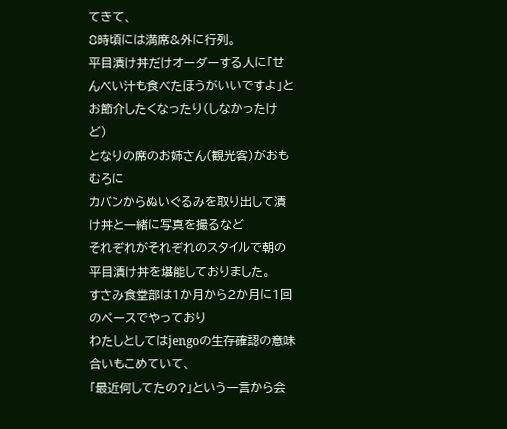てきて、
8時頃には満席&外に行列。
平目漬け丼だけオーダーする人に「せんべい汁も食べたほうがいいですよ」と
お節介したくなったり(しなかったけど)
となりの席のお姉さん(観光客)がおもむろに
カバンからぬいぐるみを取り出して漬け丼と一緒に写真を撮るなど
それぞれがそれぞれのスタイルで朝の平目漬け丼を堪能しておりました。
すさみ食堂部は1か月から2か月に1回のペースでやっており
わたしとしてはjengoの生存確認の意味合いもこめていて、
「最近何してたの?」という一言から会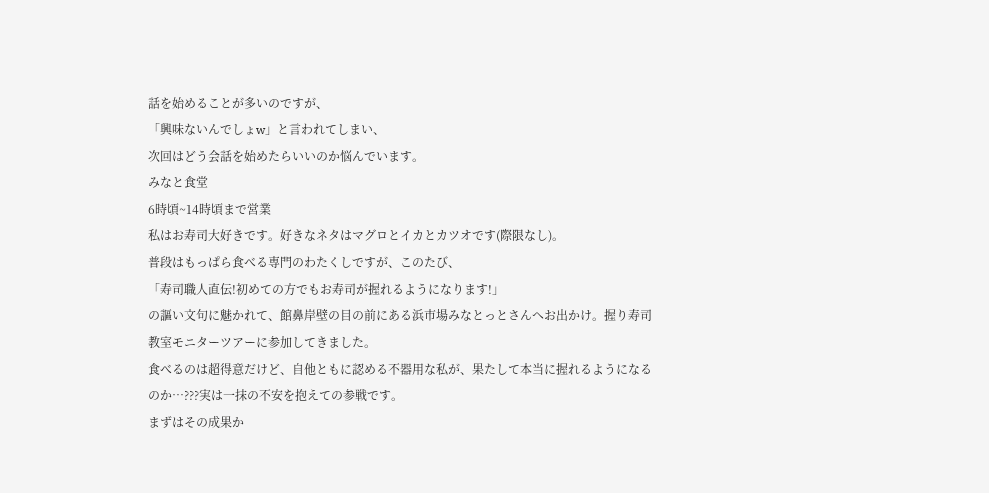話を始めることが多いのですが、
「興味ないんでしょw」と言われてしまい、
次回はどう会話を始めたらいいのか悩んでいます。
みなと食堂
6時頃~14時頃まで営業
私はお寿司大好きです。好きなネタはマグロとイカとカツオです(際限なし)。
普段はもっぱら食べる専門のわたくしですが、このたび、
「寿司職人直伝!初めての方でもお寿司が握れるようになります!」
の謳い文句に魅かれて、館鼻岸壁の目の前にある浜市場みなとっとさんへお出かけ。握り寿司教室モニターツアーに参加してきました。
食べるのは超得意だけど、自他ともに認める不器用な私が、果たして本当に握れるようになるのか…???実は一抹の不安を抱えての参戦です。
まずはその成果か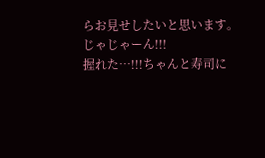らお見せしたいと思います。
じゃじゃーん!!!
握れた…!!!ちゃんと寿司に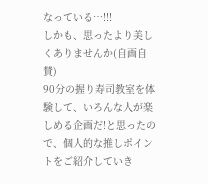なっている…!!!
しかも、思ったより美しくありませんか(自画自賛)
90分の握り寿司教室を体験して、いろんな人が楽しめる企画だ!と思ったので、個人的な推しポイントをご紹介していき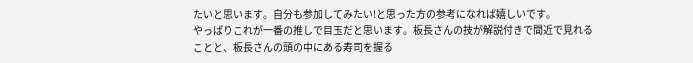たいと思います。自分も参加してみたい!と思った方の参考になれば嬉しいです。
やっぱりこれが一番の推しで目玉だと思います。板長さんの技が解説付きで間近で見れることと、板長さんの頭の中にある寿司を握る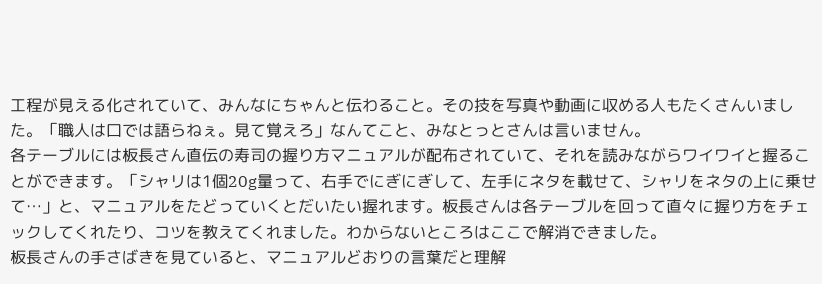工程が見える化されていて、みんなにちゃんと伝わること。その技を写真や動画に収める人もたくさんいました。「職人は口では語らねぇ。見て覚えろ」なんてこと、みなとっとさんは言いません。
各テーブルには板長さん直伝の寿司の握り方マニュアルが配布されていて、それを読みながらワイワイと握ることができます。「シャリは1個20g量って、右手でにぎにぎして、左手にネタを載せて、シャリをネタの上に乗せて…」と、マニュアルをたどっていくとだいたい握れます。板長さんは各テーブルを回って直々に握り方をチェックしてくれたり、コツを教えてくれました。わからないところはここで解消できました。
板長さんの手さばきを見ていると、マニュアルどおりの言葉だと理解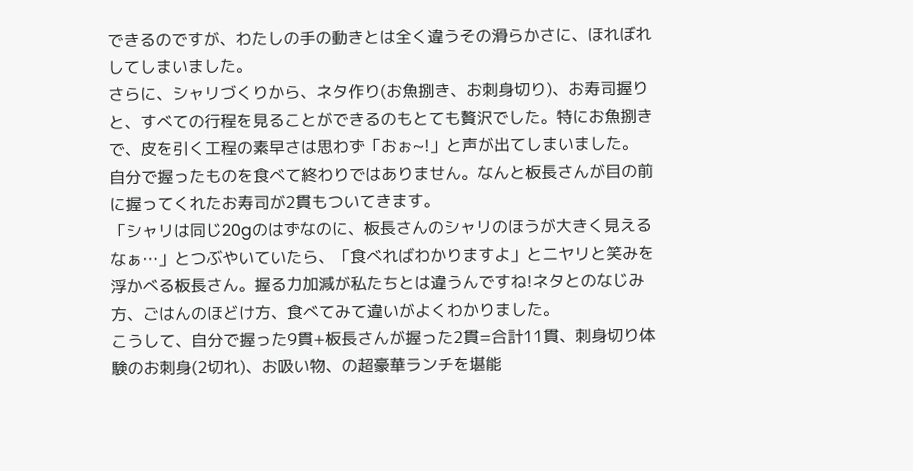できるのですが、わたしの手の動きとは全く違うその滑らかさに、ほれぼれしてしまいました。
さらに、シャリづくりから、ネタ作り(お魚捌き、お刺身切り)、お寿司握りと、すべての行程を見ることができるのもとても贅沢でした。特にお魚捌きで、皮を引く工程の素早さは思わず「おぉ~!」と声が出てしまいました。
自分で握ったものを食べて終わりではありません。なんと板長さんが目の前に握ってくれたお寿司が2貫もついてきます。
「シャリは同じ20gのはずなのに、板長さんのシャリのほうが大きく見えるなぁ…」とつぶやいていたら、「食べればわかりますよ」とニヤリと笑みを浮かべる板長さん。握る力加減が私たちとは違うんですね!ネタとのなじみ方、ごはんのほどけ方、食べてみて違いがよくわかりました。
こうして、自分で握った9貫+板長さんが握った2貫=合計11貫、刺身切り体験のお刺身(2切れ)、お吸い物、の超豪華ランチを堪能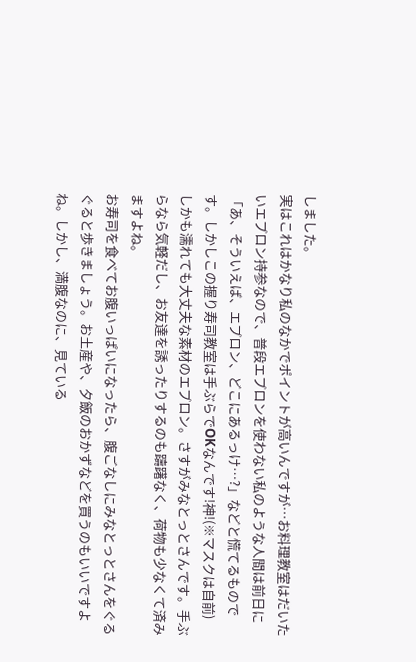しました。
実はこれはかなり私のなかでポイントが高いんですが…お料理教室はだいたいエプロン持参なので、普段エプロンを使わない私のような人間は前日に「あ、そういえば、エプロン、どこにあるっけ…?」などと慌てるものです。しかしこの握り寿司教室は手ぶらでOKなんです!神!(※マスクは自前)
しかも濡れても大丈夫な素材のエプロン。さすがみなとっとさんです。手ぶらなら気軽だし、お友達を誘ったりするのも躊躇なく、荷物も少なくて済みますよね。
お寿司を食べてお腹いっぱいになったら、腹ごなしにみなとっとさんをぐるぐると歩きましょう。お土産や、夕飯のおかずなどを買うのもいいですよね。しかし、満腹なのに、見ている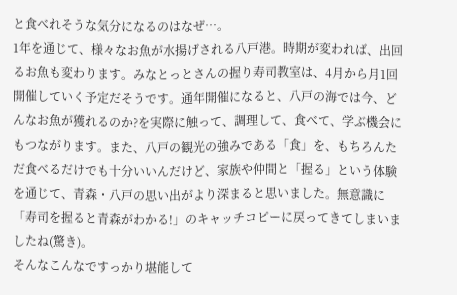と食べれそうな気分になるのはなぜ…。
1年を通じて、様々なお魚が水揚げされる八戸港。時期が変われば、出回るお魚も変わります。みなとっとさんの握り寿司教室は、4月から月1回開催していく予定だそうです。通年開催になると、八戸の海では今、どんなお魚が獲れるのか?を実際に触って、調理して、食べて、学ぶ機会にもつながります。また、八戸の観光の強みである「食」を、もちろんただ食べるだけでも十分いいんだけど、家族や仲間と「握る」という体験を通じて、青森・八戸の思い出がより深まると思いました。無意識に「寿司を握ると青森がわかる!」のキャッチコピーに戻ってきてしまいましたね(驚き)。
そんなこんなですっかり堪能して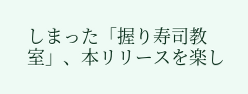しまった「握り寿司教室」、本リリースを楽し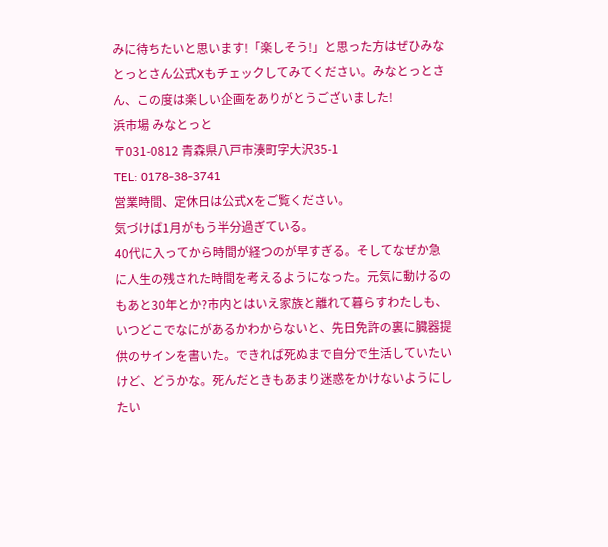みに待ちたいと思います!「楽しそう!」と思った方はぜひみなとっとさん公式Xもチェックしてみてください。みなとっとさん、この度は楽しい企画をありがとうございました!
浜市場 みなとっと
〒031-0812 青森県八戸市湊町字大沢35-1
TEL: 0178-38-3741
営業時間、定休日は公式Xをご覧ください。
気づけば1月がもう半分過ぎている。
40代に入ってから時間が経つのが早すぎる。そしてなぜか急に人生の残された時間を考えるようになった。元気に動けるのもあと30年とか?市内とはいえ家族と離れて暮らすわたしも、いつどこでなにがあるかわからないと、先日免許の裏に臓器提供のサインを書いた。できれば死ぬまで自分で生活していたいけど、どうかな。死んだときもあまり迷惑をかけないようにしたい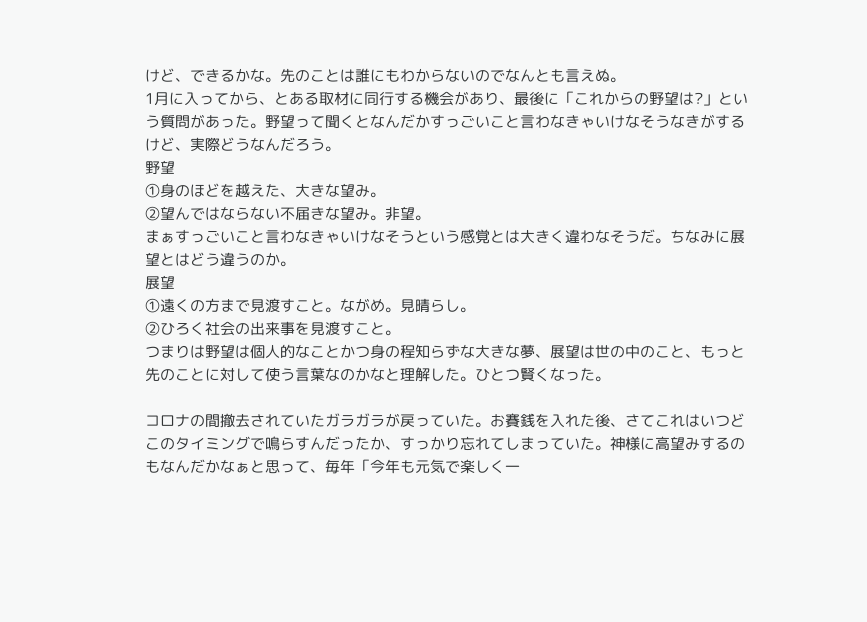けど、できるかな。先のことは誰にもわからないのでなんとも言えぬ。
1月に入ってから、とある取材に同行する機会があり、最後に「これからの野望は?」という質問があった。野望って聞くとなんだかすっごいこと言わなきゃいけなそうなきがするけど、実際どうなんだろう。
野望
①身のほどを越えた、大きな望み。
②望んではならない不届きな望み。非望。
まぁすっごいこと言わなきゃいけなそうという感覚とは大きく違わなそうだ。ちなみに展望とはどう違うのか。
展望
①遠くの方まで見渡すこと。ながめ。見晴らし。
②ひろく社会の出来事を見渡すこと。
つまりは野望は個人的なことかつ身の程知らずな大きな夢、展望は世の中のこと、もっと先のことに対して使う言葉なのかなと理解した。ひとつ賢くなった。

コロナの間撤去されていたガラガラが戻っていた。お賽銭を入れた後、さてこれはいつどこのタイミングで鳴らすんだったか、すっかり忘れてしまっていた。神様に高望みするのもなんだかなぁと思って、毎年「今年も元気で楽しく一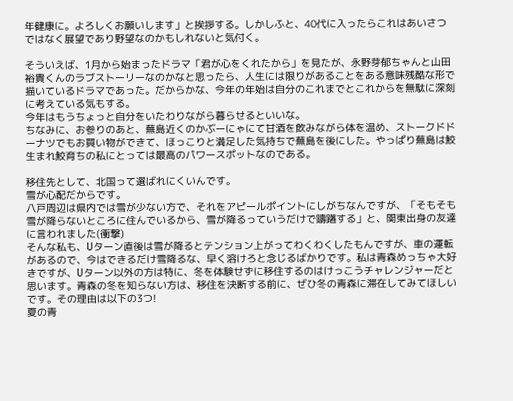年健康に。よろしくお願いします」と挨拶する。しかしふと、40代に入ったらこれはあいさつではなく展望であり野望なのかもしれないと気付く。

そういえば、1月から始まったドラマ「君が心をくれたから」を見たが、永野芽郁ちゃんと山田裕貴くんのラブストーリーなのかなと思ったら、人生には限りがあることをある意味残酷な形で描いているドラマであった。だからかな、今年の年始は自分のこれまでとこれからを無駄に深刻に考えている気もする。
今年はもうちょっと自分をいたわりながら暮らせるといいな。
ちなみに、お参りのあと、蕪島近くのかぶーにゃにて甘酒を飲みながら体を温め、ストークドドーナツでもお買い物ができて、ほっこりと満足した気持ちで蕪島を後にした。やっぱり蕪島は鮫生まれ鮫育ちの私にとっては最高のパワースポットなのである。

移住先として、北国って選ばれにくいんです。
雪が心配だからです。
八戸周辺は県内では雪が少ない方で、それをアピールポイントにしがちなんですが、「そもそも雪が降らないところに住んでいるから、雪が降るっていうだけで躊躇する」と、関東出身の友達に言われました(衝撃)
そんな私も、Uターン直後は雪が降るとテンション上がってわくわくしたもんですが、車の運転があるので、今はできるだけ雪降るな、早く溶けろと念じるばかりです。私は青森めっちゃ大好きですが、Uターン以外の方は特に、冬を体験せずに移住するのはけっこうチャレンジャーだと思います。青森の冬を知らない方は、移住を決断する前に、ぜひ冬の青森に滞在してみてほしいです。その理由は以下の3つ!
夏の青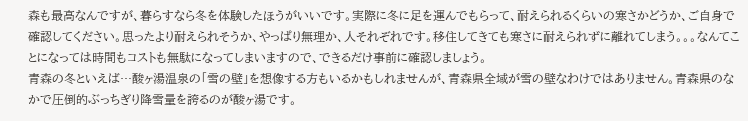森も最高なんですが、暮らすなら冬を体験したほうがいいです。実際に冬に足を運んでもらって、耐えられるくらいの寒さかどうか、ご自身で確認してください。思ったより耐えられそうか、やっぱり無理か、人それぞれです。移住してきても寒さに耐えられずに離れてしまう。。。なんてことになっては時間もコストも無駄になってしまいますので、できるだけ事前に確認しましょう。
青森の冬といえば…酸ヶ湯温泉の「雪の壁」を想像する方もいるかもしれませんが、青森県全域が雪の壁なわけではありません。青森県のなかで圧倒的ぶっちぎり降雪量を誇るのが酸ヶ湯です。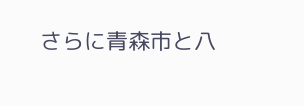さらに青森市と八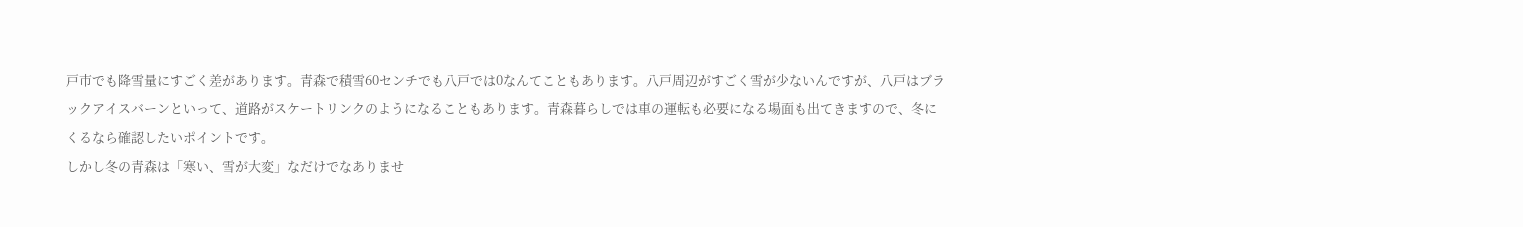戸市でも降雪量にすごく差があります。青森で積雪60センチでも八戸では0なんてこともあります。八戸周辺がすごく雪が少ないんですが、八戸はブラックアイスバーンといって、道路がスケートリンクのようになることもあります。青森暮らしでは車の運転も必要になる場面も出てきますので、冬にくるなら確認したいポイントです。
しかし冬の青森は「寒い、雪が大変」なだけでなありませ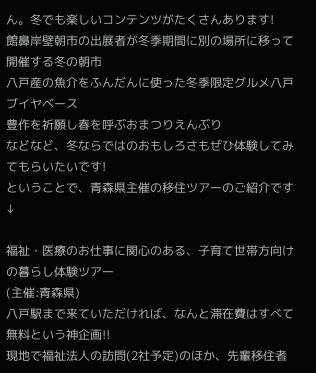ん。冬でも楽しいコンテンツがたくさんあります!
館鼻岸壁朝市の出展者が冬季期間に別の場所に移って開催する冬の朝市
八戸産の魚介をふんだんに使った冬季限定グルメ八戸ブイヤベース
豊作を祈願し春を呼ぶおまつりえんぶり
などなど、冬ならではのおもしろさもぜひ体験してみてもらいたいです!
ということで、青森県主催の移住ツアーのご紹介です
↓

福祉・医療のお仕事に関心のある、子育て世帯方向けの暮らし体験ツアー
(主催:青森県)
八戸駅まで来ていただければ、なんと滞在費はすべて無料という神企画!!
現地で福祉法人の訪問(2社予定)のほか、先輩移住者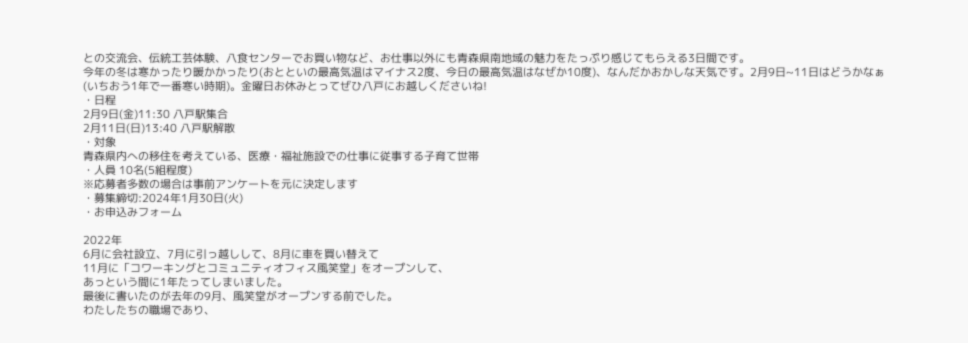との交流会、伝統工芸体験、八食センターでお買い物など、お仕事以外にも青森県南地域の魅力をたっぷり感じてもらえる3日間です。
今年の冬は寒かったり暖かかったり(おとといの最高気温はマイナス2度、今日の最高気温はなぜか10度)、なんだかおかしな天気です。2月9日~11日はどうかなぁ(いちおう1年で一番寒い時期)。金曜日お休みとってぜひ八戸にお越しくださいね!
・日程
2月9日(金)11:30 八戸駅集合
2月11日(日)13:40 八戸駅解散
・対象
青森県内への移住を考えている、医療・福祉施設での仕事に従事する子育て世帯
・人員 10名(5組程度)
※応募者多数の場合は事前アンケートを元に決定します
・募集締切:2024年1月30日(火)
・お申込みフォーム

2022年
6月に会社設立、7月に引っ越しして、8月に車を買い替えて
11月に「コワーキングとコミュニティオフィス風笑堂」をオープンして、
あっという間に1年たってしまいました。
最後に書いたのが去年の9月、風笑堂がオープンする前でした。
わたしたちの職場であり、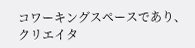コワーキングスペースであり、
クリエイタ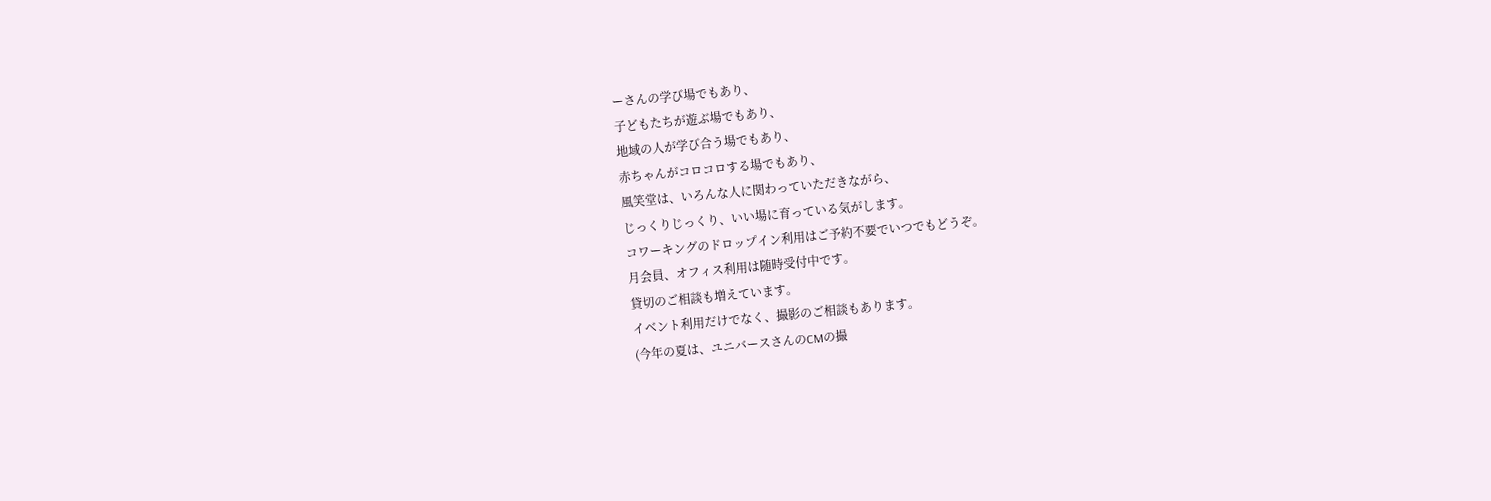ーさんの学び場でもあり、
子どもたちが遊ぶ場でもあり、
地域の人が学び合う場でもあり、
赤ちゃんがコロコロする場でもあり、
風笑堂は、いろんな人に関わっていただきながら、
じっくりじっくり、いい場に育っている気がします。
コワーキングのドロップイン利用はご予約不要でいつでもどうぞ。
月会員、オフィス利用は随時受付中です。
貸切のご相談も増えています。
イベント利用だけでなく、撮影のご相談もあります。
(今年の夏は、ユニバースさんのCMの撮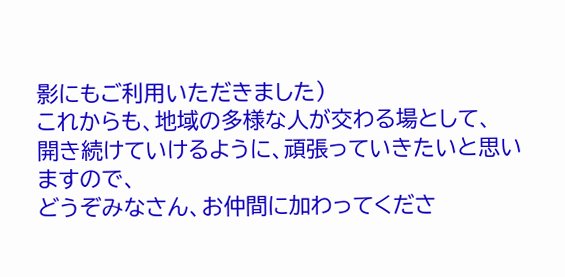影にもご利用いただきました)
これからも、地域の多様な人が交わる場として、
開き続けていけるように、頑張っていきたいと思いますので、
どうぞみなさん、お仲間に加わってくださ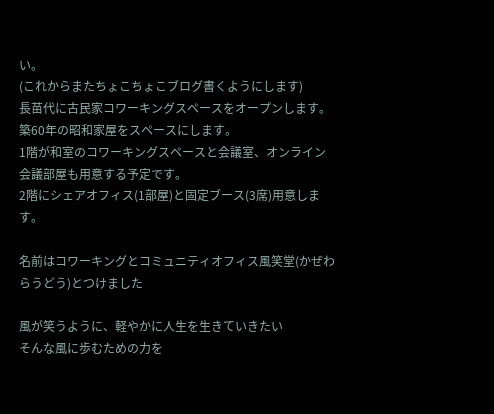い。
(これからまたちょこちょこブログ書くようにします)
長苗代に古民家コワーキングスペースをオープンします。
築60年の昭和家屋をスペースにします。
1階が和室のコワーキングスペースと会議室、オンライン会議部屋も用意する予定です。
2階にシェアオフィス(1部屋)と固定ブース(3席)用意します。

名前はコワーキングとコミュニティオフィス風笑堂(かぜわらうどう)とつけました

風が笑うように、軽やかに人生を生きていきたい
そんな風に歩むための力を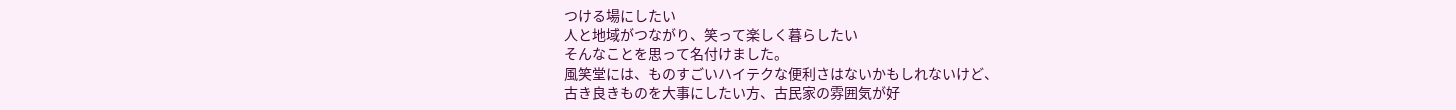つける場にしたい
人と地域がつながり、笑って楽しく暮らしたい
そんなことを思って名付けました。
風笑堂には、ものすごいハイテクな便利さはないかもしれないけど、
古き良きものを大事にしたい方、古民家の雰囲気が好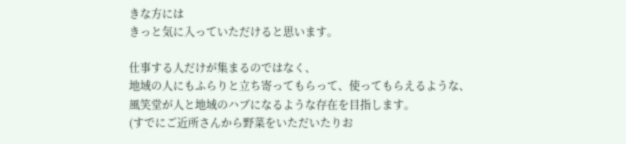きな方には
きっと気に入っていただけると思います。

仕事する人だけが集まるのではなく、
地域の人にもふらりと立ち寄ってもらって、使ってもらえるような、
風笑堂が人と地域のハブになるような存在を目指します。
(すでにご近所さんから野菜をいただいたりお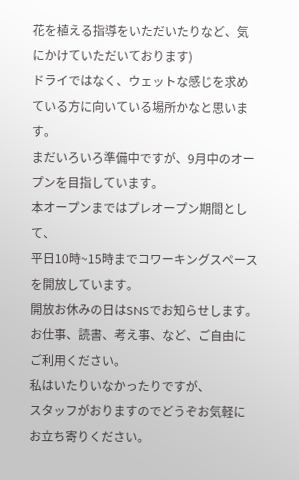花を植える指導をいただいたりなど、気にかけていただいております)
ドライではなく、ウェットな感じを求めている方に向いている場所かなと思います。
まだいろいろ準備中ですが、9月中のオープンを目指しています。
本オープンまではプレオープン期間として、
平日10時~15時までコワーキングスペースを開放しています。
開放お休みの日はSNSでお知らせします。
お仕事、読書、考え事、など、ご自由にご利用ください。
私はいたりいなかったりですが、
スタッフがおりますのでどうぞお気軽にお立ち寄りください。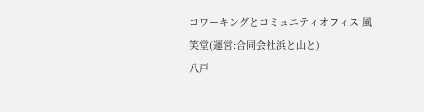コワーキングとコミュニティオフィス 風笑堂(運営:合同会社浜と山と)
八戸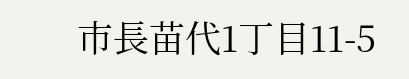市長苗代1丁目11-5